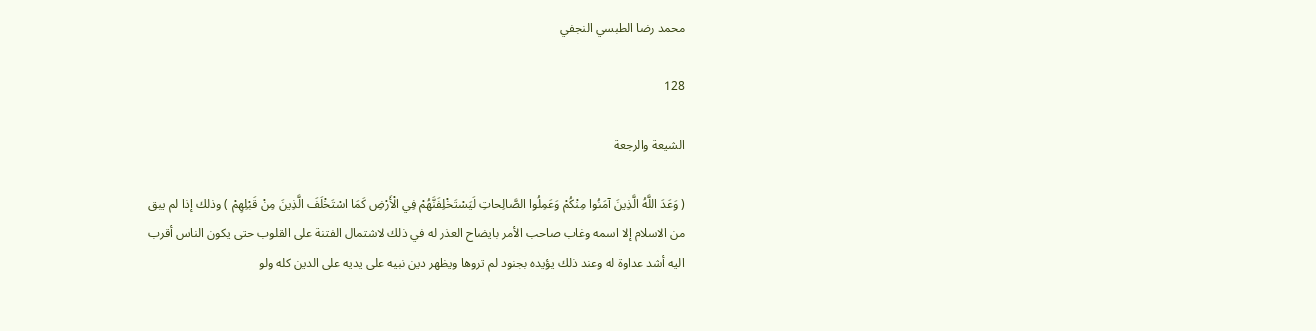محمد رضا الطبسي النجفي

128

الشيعة والرجعة

( وَعَدَ اللَّهُ الَّذِينَ آمَنُوا مِنْكُمْ وَعَمِلُوا الصَّالِحاتِ لَيَسْتَخْلِفَنَّهُمْ فِي الْأَرْضِ كَمَا اسْتَخْلَفَ الَّذِينَ مِنْ قَبْلِهِمْ ) وذلك إذا لم يبق من الاسلام إلا اسمه وغاب صاحب الأمر بايضاح العذر له في ذلك لاشتمال الفتنة على القلوب حتى يكون الناس أقرب اليه أشد عداوة له وعند ذلك يؤيده بجنود لم تروها ويظهر دين نبيه على يديه على الدين كله ولو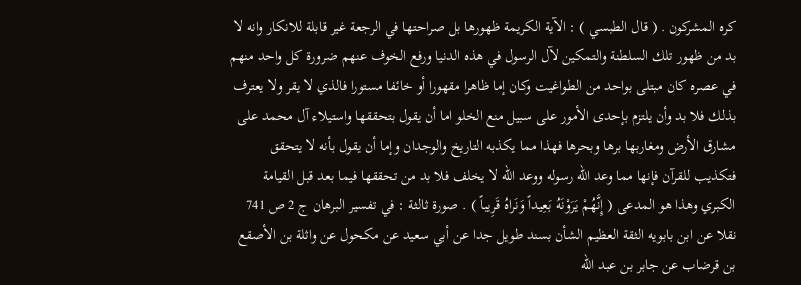كره المشركون . ( قال الطبسي ) : الآية الكريمة ظهورها بل صراحتها في الرجعة غير قابلة للانكار وانه لا بد من ظهور تلك السلطنة والتمكين لآل الرسول في هذه الدنيا ورفع الخوف عنهم ضرورة كل واحد منهم في عصره كان مبتلى بواحد من الطواغيت وكان إما ظاهرا مقهورا أو خائفا مستورا فالذي لا يقر ولا يعترف بذلك فلا بد وأن يلتزم بإحدى الأمور على سبيل منع الخلو اما أن يقول بتحققها واستيلاء آل محمد على مشارق الأرض ومغاربها برها وبحرها فهذا مما يكذبه التاريخ والوجدان وإما أن يقول بأنه لا يتحقق فتكذيب للقرآن فإنها مما وعد اللّه رسوله ووعد اللّه لا يخلف فلا بد من تحققها فيما بعد قبل القيامة الكبري وهذا هو المدعى ( إِنَّهُمْ يَرَوْنَهُ بَعِيداً وَنَراهُ قَرِيباً ) . صورة ثالثة : في تفسير البرهان ج 2 ص 741 نقلا عن ابن بابويه الثقة العظيم الشأن بسند طويل جدا عن أبي سعيد عن مكحول عن واثلة بن الأصقع بن قرضاب عن جابر بن عبد اللّه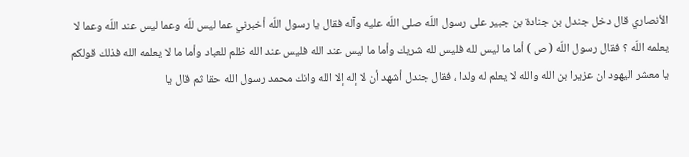الأنصاري قال دخل جندل بن جنادة بن جبير على رسول اللّه صلى اللّه عليه وآله فقال يا رسول اللّه أخبرني عما ليس للّه وعما ليس عند اللّه وعما لا يعلمه اللّه ؟ فقال رسول اللّه ( ص ) أما ما ليس لله فليس لله شريك وأما ما ليس عند الله فليس عند الله ظلم للعباد وأما ما لا يعلمه الله فذلك قولكم يا معشر اليهود ان عزيرا بن الله والله لا يعلم له ولدا ، فقال جندل أشهد أن لا إله إلا الله وانك محمد رسول الله حقا ثم قال يا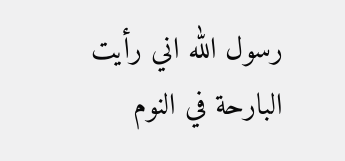رسول الله اني رأيت البارحة في النوم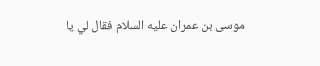موسى بن عمران عليه السلام فقال لي يا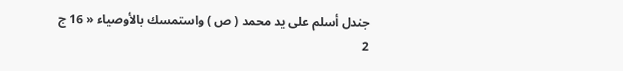جندل أسلم على يد محمد ( ص ) واستمسك بالأوصياء « 16 ج 2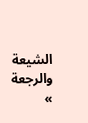الشيعة والرجعة »